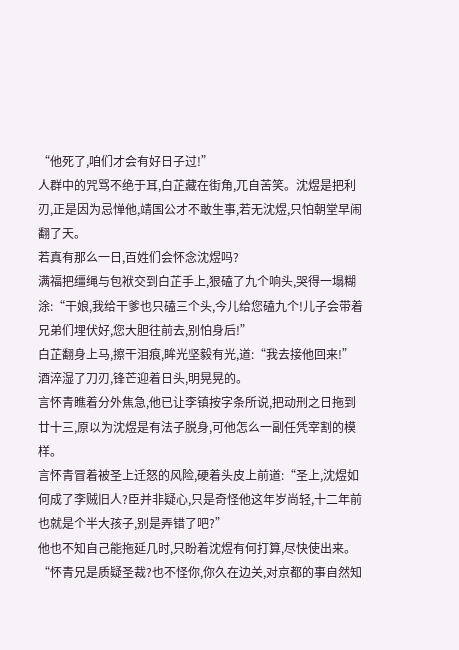“他死了,咱们才会有好日子过!”
人群中的咒骂不绝于耳,白芷藏在街角,兀自苦笑。沈煜是把利刃,正是因为忌惮他,靖国公才不敢生事,若无沈煜,只怕朝堂早闹翻了天。
若真有那么一日,百姓们会怀念沈煜吗?
满福把缰绳与包袱交到白芷手上,狠磕了九个响头,哭得一塌糊涂:“干娘,我给干爹也只磕三个头,今儿给您磕九个!儿子会带着兄弟们埋伏好,您大胆往前去,别怕身后!”
白芷翻身上马,擦干泪痕,眸光坚毅有光,道:“我去接他回来!”
酒淬湿了刀刃,锋芒迎着日头,明晃晃的。
言怀青瞧着分外焦急,他已让李镇按字条所说,把动刑之日拖到廿十三,原以为沈煜是有法子脱身,可他怎么一副任凭宰割的模样。
言怀青冒着被圣上迁怒的风险,硬着头皮上前道:“圣上,沈煜如何成了李贼旧人?臣并非疑心,只是奇怪他这年岁尚轻,十二年前也就是个半大孩子,别是弄错了吧?”
他也不知自己能拖延几时,只盼着沈煜有何打算,尽快使出来。
“怀青兄是质疑圣裁?也不怪你,你久在边关,对京都的事自然知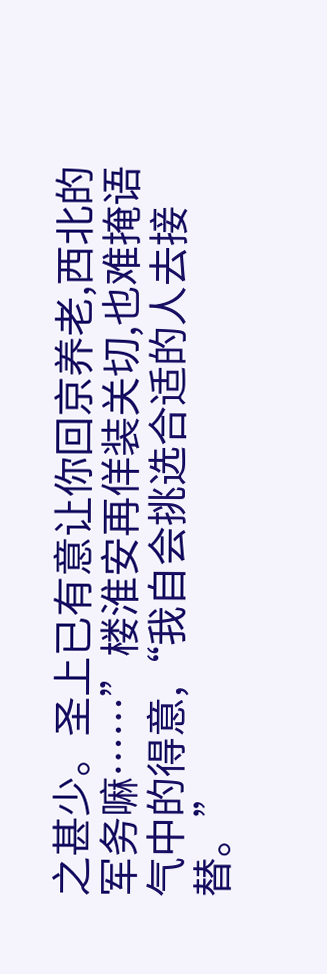之甚少。圣上已有意让你回京养老,西北的军务嘛……”楼淮安再佯装关切,也难掩语气中的得意,“我自会挑选合适的人去接替。”